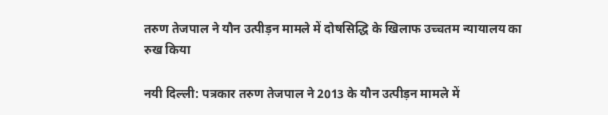तरुण तेजपाल ने यौन उत्पीड़न मामले में दोषसिद्धि के खिलाफ उच्चतम न्यायालय का रुख किया

नयी दिल्ली: पत्रकार तरुण तेजपाल ने 2013 के यौन उत्पीड़न मामले में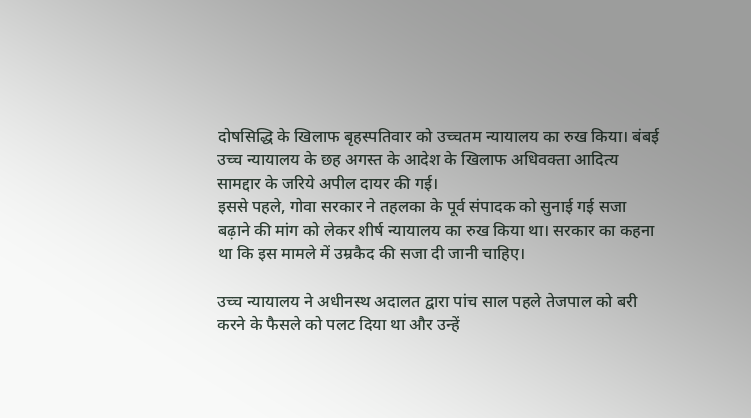दोषसिद्धि के खिलाफ बृहस्पतिवार को उच्चतम न्यायालय का रुख किया। बंबई उच्च न्यायालय के छह अगस्त के आदेश के खिलाफ अधिवक्ता आदित्य सामद्दार के जरिये अपील दायर की गई।
इससे पहले, गोवा सरकार ने तहलका के पूर्व संपादक को सुनाई गई सजा बढ़ाने की मांग को लेकर शीर्ष न्यायालय का रुख किया था। सरकार का कहना था कि इस मामले में उम्रकैद की सजा दी जानी चाहिए।

उच्च न्यायालय ने अधीनस्थ अदालत द्वारा पांच साल पहले तेजपाल को बरी करने के फैसले को पलट दिया था और उन्हें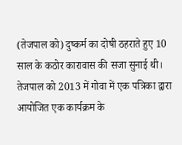(तेजपाल को) दुष्कर्म का दोषी ठहराते हुए 10 साल के कठोर कारावास की सजा सुनाई थी। तेजपाल को 2013 में गोवा में एक पत्रिका द्वारा आयोजित एक कार्यक्रम के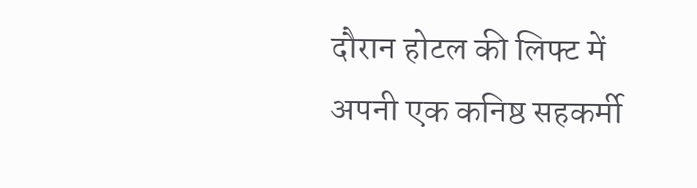दौरान होटल की लिफ्ट में अपनी एक कनिष्ठ सहकर्मी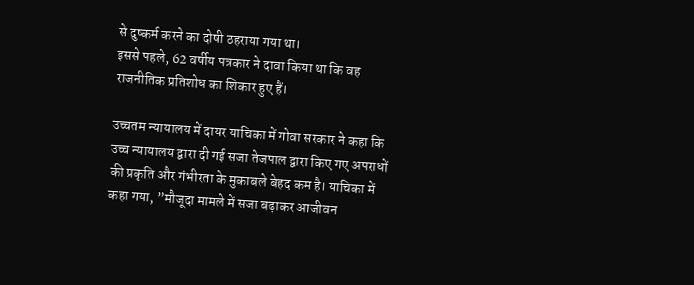से दुष्कर्म करने का दोषी ठहराया गया था।
इससे पहले, 62 वर्षीय पत्रकार ने दावा किया था कि वह राजनीतिक प्रतिशोध का शिकार हुए हैं।

उच्चतम न्यायालय में दायर याचिका में गोवा सरकार ने कहा कि उच्च न्यायालय द्वारा दी गई सजा तेजपाल द्वारा किए गए अपराधों की प्रकृति और गंभीरता के मुकाबले बेहद कम है। याचिका में कहा गया, ”मौजूदा मामले में सजा बढ़ाकर आजीवन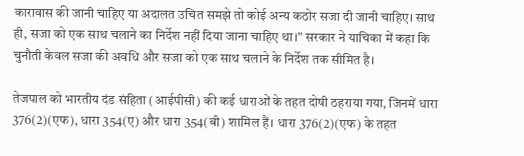कारावास की जानी चाहिए या अदालत उचित समझे तो कोई अन्य कठोर सजा दी जानी चाहिए। साथ ही, सजा को एक साथ चलाने का निर्देश नहीं दिया जाना चाहिए था।” सरकार ने याचिका में कहा कि चुनौती केवल सजा की अवधि और सजा को एक साथ चलाने के निर्देश तक सीमित है।

तेजपाल को भारतीय दंड संहिता (आईपीसी) की कई धाराओं के तहत दोषी ठहराया गया, जिनमें धारा 376(2)(एफ), धारा 354(ए) और धारा 354(बी) शामिल हैं। धारा 376(2)(एफ) के तहत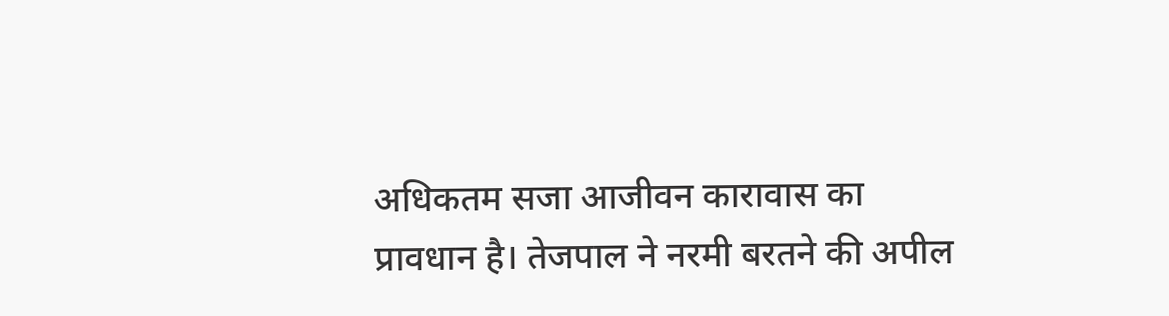अधिकतम सजा आजीवन कारावास का प्रावधान है। तेजपाल ने नरमी बरतने की अपील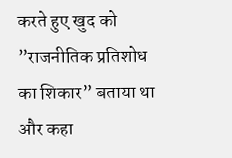करते हुए खुद को ”राजनीतिक प्रतिशोध का शिकार” बताया था और कहा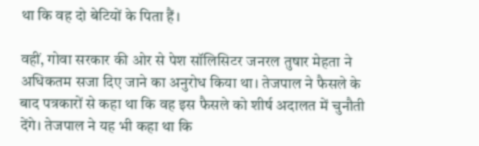था कि वह दो बेटियों के पिता हैं।

वहीं, गोवा सरकार की ओर से पेश सॉलिसिटर जनरल तुषार मेहता ने अधिकतम सजा दिए जाने का अनुरोध किया था। तेजपाल ने फैसले के बाद पत्रकारों से कहा था कि वह इस फैसले को शीर्ष अदालत में चुनौती देंगे। तेजपाल ने यह भी कहा था कि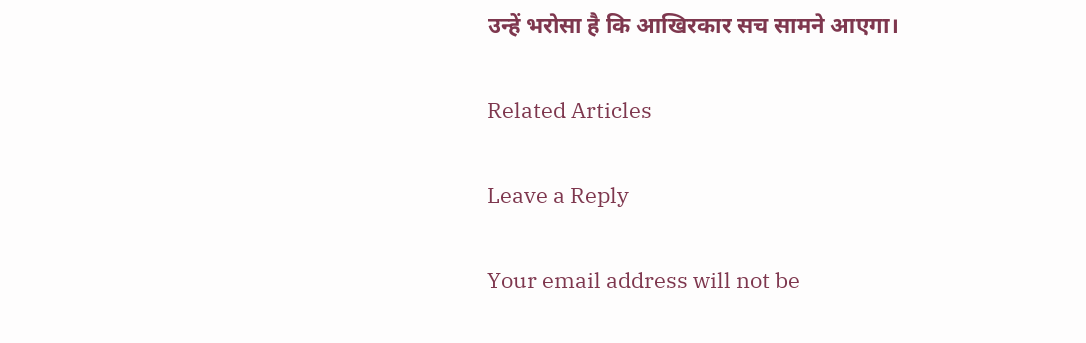उन्हें भरोसा है कि आखिरकार सच सामने आएगा।

Related Articles

Leave a Reply

Your email address will not be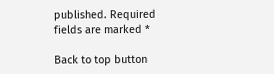published. Required fields are marked *

Back to top button